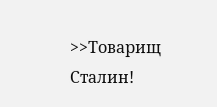>>Товарищ Сталин!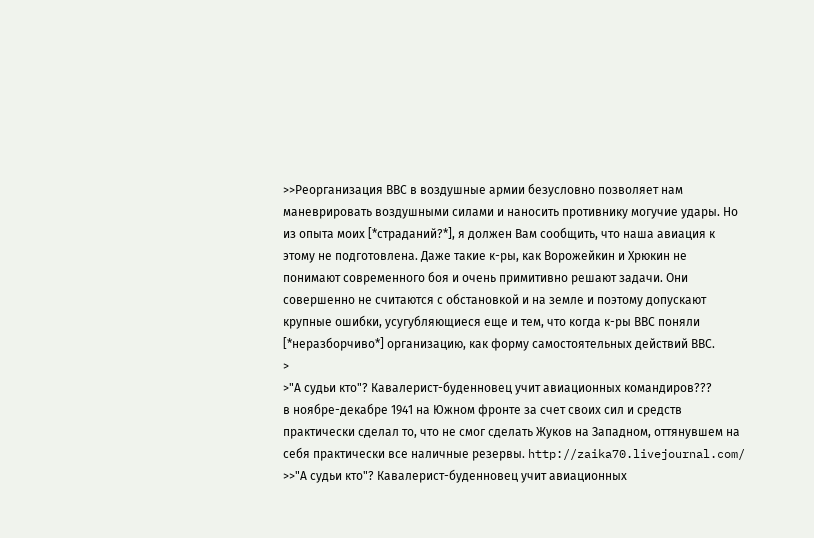>>Реорганизация ВВС в воздушные армии безусловно позволяет нам маневрировать воздушными силами и наносить противнику могучие удары. Но из опыта моих [*страданий?*], я должен Вам сообщить, что наша авиация к этому не подготовлена. Даже такие к-ры, как Ворожейкин и Хрюкин не понимают современного боя и очень примитивно решают задачи. Они совершенно не считаются с обстановкой и на земле и поэтому допускают крупные ошибки, усугубляющиеся еще и тем, что когда к-ры ВВС поняли [*неразборчиво*] организацию, как форму самостоятельных действий ВВС.
>
>"А судьи кто"? Кавалерист-буденновец учит авиационных командиров???
в ноябре-декабре 1941 на Южном фронте за счет своих сил и средств практически сделал то, что не смог сделать Жуков на Западном, оттянувшем на себя практически все наличные резервы. http://zaika70.livejournal.com/
>>"А судьи кто"? Кавалерист-буденновец учит авиационных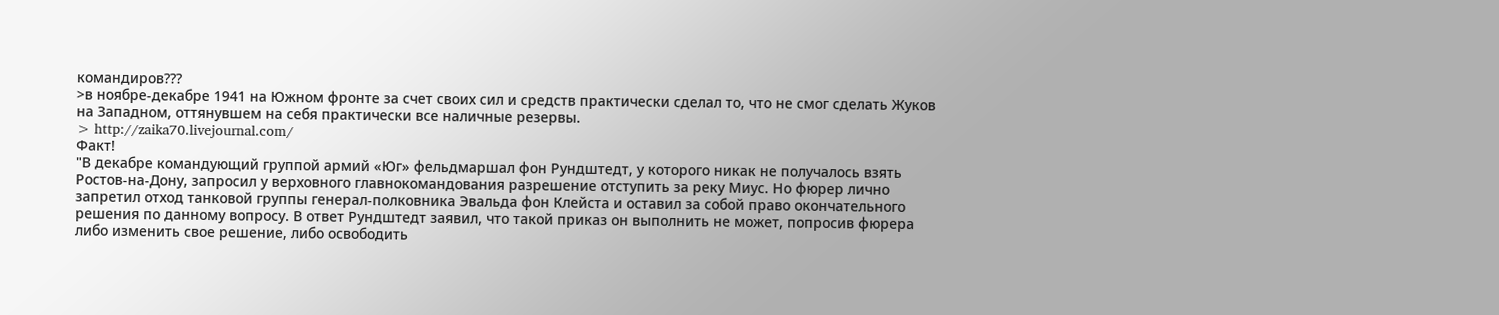командиров???
>в ноябре-декабре 1941 на Южном фронте за счет своих сил и средств практически сделал то, что не смог сделать Жуков на Западном, оттянувшем на себя практически все наличные резервы.
> http://zaika70.livejournal.com/
Факт!
"В декабре командующий группой армий «Юг» фельдмаршал фон Рундштедт, у которого никак не получалось взять Ростов-на-Дону, запросил у верховного главнокомандования разрешение отступить за реку Миус. Но фюрер лично запретил отход танковой группы генерал-полковника Эвальда фон Клейста и оставил за собой право окончательного решения по данному вопросу. В ответ Рундштедт заявил, что такой приказ он выполнить не может, попросив фюрера либо изменить свое решение, либо освободить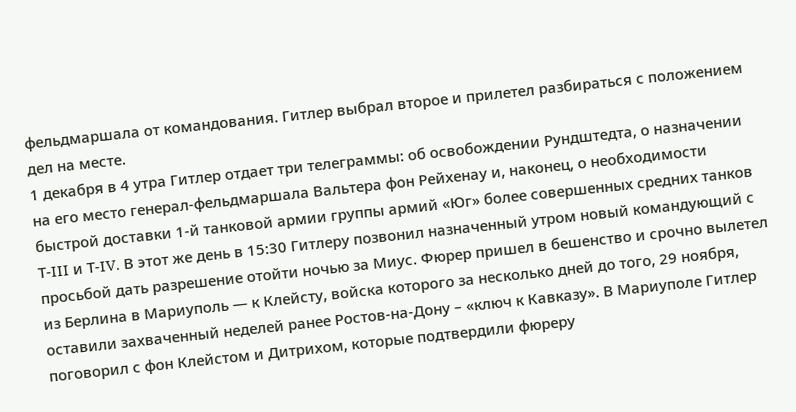фельдмаршала от командования. Гитлер выбрал второе и прилетел разбираться с положением дел на месте.
1 декабря в 4 утра Гитлер отдает три телеграммы: об освобождении Рундштедта, о назначении на его место генерал-фельдмаршала Вальтера фон Рейхенау и, наконец, о необходимости быстрой доставки 1-й танковой армии группы армий «Юг» более совершенных средних танков Т-III и Т-IV. В этот же день в 15:30 Гитлеру позвонил назначенный утром новый командующий с просьбой дать разрешение отойти ночью за Миус. Фюрер пришел в бешенство и срочно вылетел из Берлина в Мариуполь — к Клейсту, войска которого за несколько дней до того, 29 ноября, оставили захваченный неделей ранее Ростов-на-Дону – «ключ к Кавказу». В Мариуполе Гитлер поговорил с фон Клейстом и Дитрихом, которые подтвердили фюреру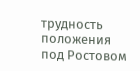трудность положения под Ростовом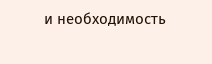и необходимость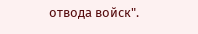отвода войск".